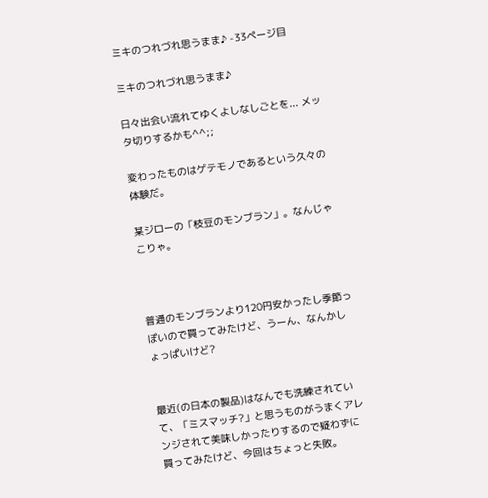ミキのつれづれ思うまま♪ -33ページ目

ミキのつれづれ思うまま♪

日々出会い流れてゆくよしなしごとを... メッタ切りするかも^^;;

変わったものはゲテモノであるという久々の体験だ。

某ジローの「枝豆のモンブラン」。なんじゃこりゃ。



普通のモンブランより120円安かったし季節っぽいので買ってみたけど、うーん、なんかしょっぱいけど?


最近(の日本の製品)はなんでも洗練されていて、「ミスマッチ?」と思うものがうまくアレンジされて美味しかったりするので疑わずに買ってみたけど、今回はちょっと失敗。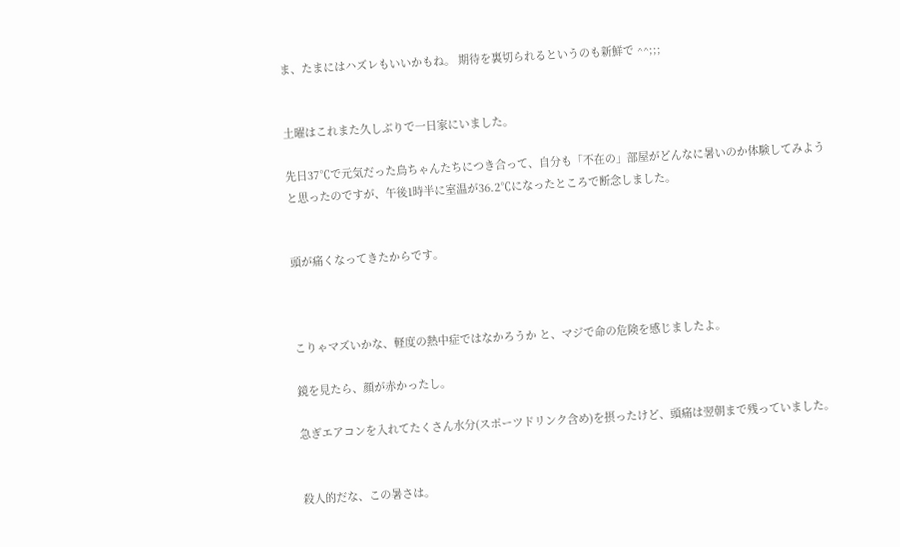ま、たまにはハズレもいいかもね。 期待を裏切られるというのも新鮮で ^^;;;


土曜はこれまた久しぶりで一日家にいました。

先日37℃で元気だった鳥ちゃんたちにつき合って、自分も「不在の」部屋がどんなに暑いのか体験してみようと思ったのですが、午後1時半に室温が36.2℃になったところで断念しました。


頭が痛くなってきたからです。



こりゃマズいかな、軽度の熱中症ではなかろうか と、マジで命の危険を感じましたよ。

鏡を見たら、顔が赤かったし。

急ぎエアコンを入れてたくさん水分(スポーツドリンク含め)を摂ったけど、頭痛は翌朝まで残っていました。


殺人的だな、この暑さは。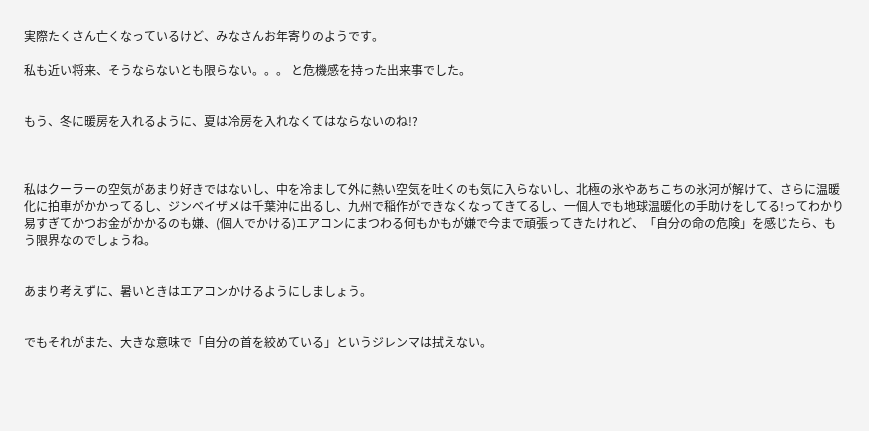実際たくさん亡くなっているけど、みなさんお年寄りのようです。

私も近い将来、そうならないとも限らない。。。 と危機感を持った出来事でした。


もう、冬に暖房を入れるように、夏は冷房を入れなくてはならないのね!?



私はクーラーの空気があまり好きではないし、中を冷まして外に熱い空気を吐くのも気に入らないし、北極の氷やあちこちの氷河が解けて、さらに温暖化に拍車がかかってるし、ジンベイザメは千葉沖に出るし、九州で稲作ができなくなってきてるし、一個人でも地球温暖化の手助けをしてる!ってわかり易すぎてかつお金がかかるのも嫌、(個人でかける)エアコンにまつわる何もかもが嫌で今まで頑張ってきたけれど、「自分の命の危険」を感じたら、もう限界なのでしょうね。


あまり考えずに、暑いときはエアコンかけるようにしましょう。


でもそれがまた、大きな意味で「自分の首を絞めている」というジレンマは拭えない。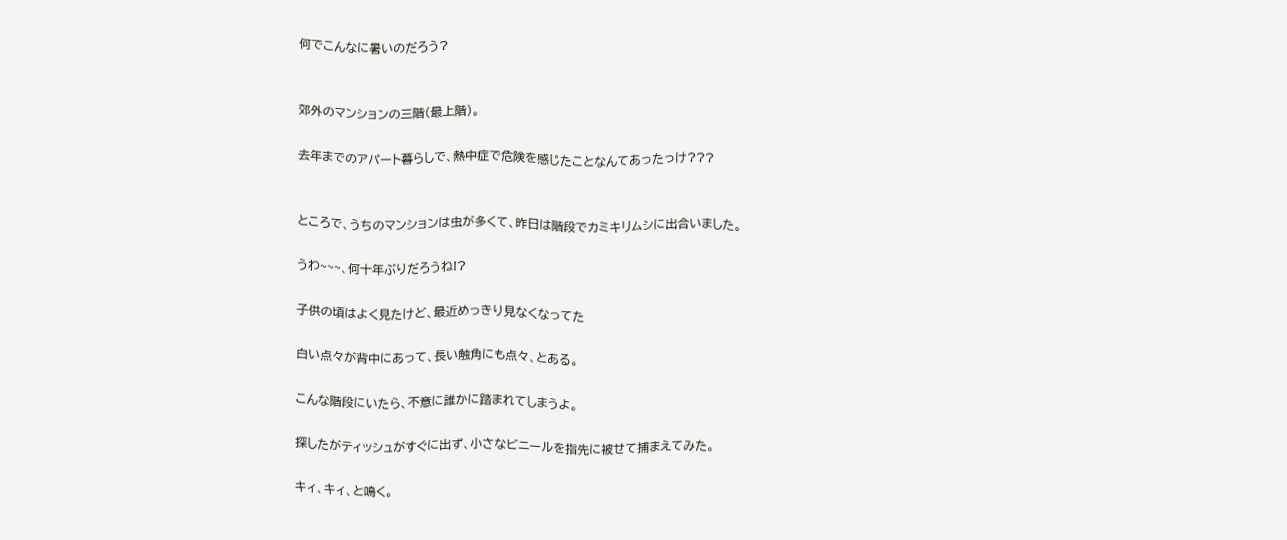何でこんなに暑いのだろう?


郊外のマンションの三階(最上階)。

去年までのアパート暮らしで、熱中症で危険を感じたことなんてあったっけ???


ところで、うちのマンションは虫が多くて、昨日は階段でカミキリムシに出合いました。

うわ~~~、何十年ぶりだろうね!?

子供の頃はよく見たけど、最近めっきり見なくなってた

白い点々が背中にあって、長い触角にも点々、とある。

こんな階段にいたら、不意に誰かに踏まれてしまうよ。

探したがティッシュがすぐに出ず、小さなビニールを指先に被せて捕まえてみた。

キィ、キィ、と鳴く。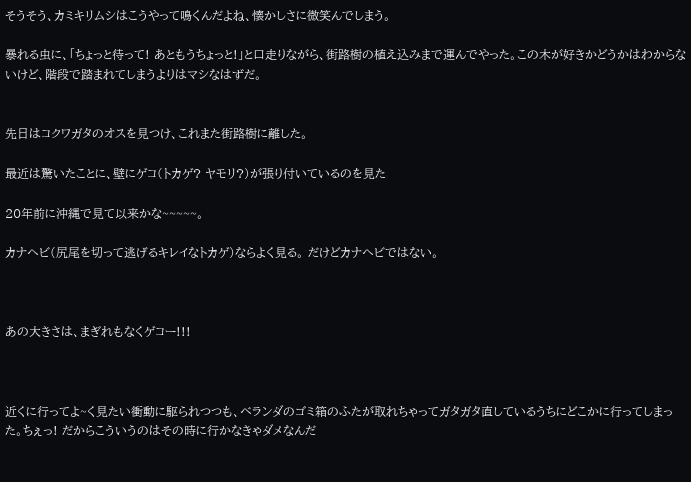そうそう、カミキリムシはこうやって鳴くんだよね、懐かしさに微笑んでしまう。

暴れる虫に、「ちょっと待って! あともうちょっと!」と口走りながら、街路樹の植え込みまで運んでやった。この木が好きかどうかはわからないけど、階段で踏まれてしまうよりはマシなはずだ。


先日はコクワガタのオスを見つけ、これまた街路樹に離した。

最近は驚いたことに、壁にゲコ(トカゲ? ヤモリ?)が張り付いているのを見た

20年前に沖縄で見て以来かな~~~~~。

カナヘビ(尻尾を切って逃げるキレイなトカゲ)ならよく見る。 だけどカナヘビではない。



あの大きさは、まぎれもなくゲコー!!!



近くに行ってよ~く見たい衝動に駆られつつも、ベランダのゴミ箱のふたが取れちゃってガタガタ直しているうちにどこかに行ってしまった。ちぇっ! だからこういうのはその時に行かなきゃダメなんだ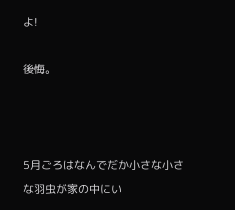よ!

後悔。



5月ごろはなんでだか小さな小さな羽虫が家の中にい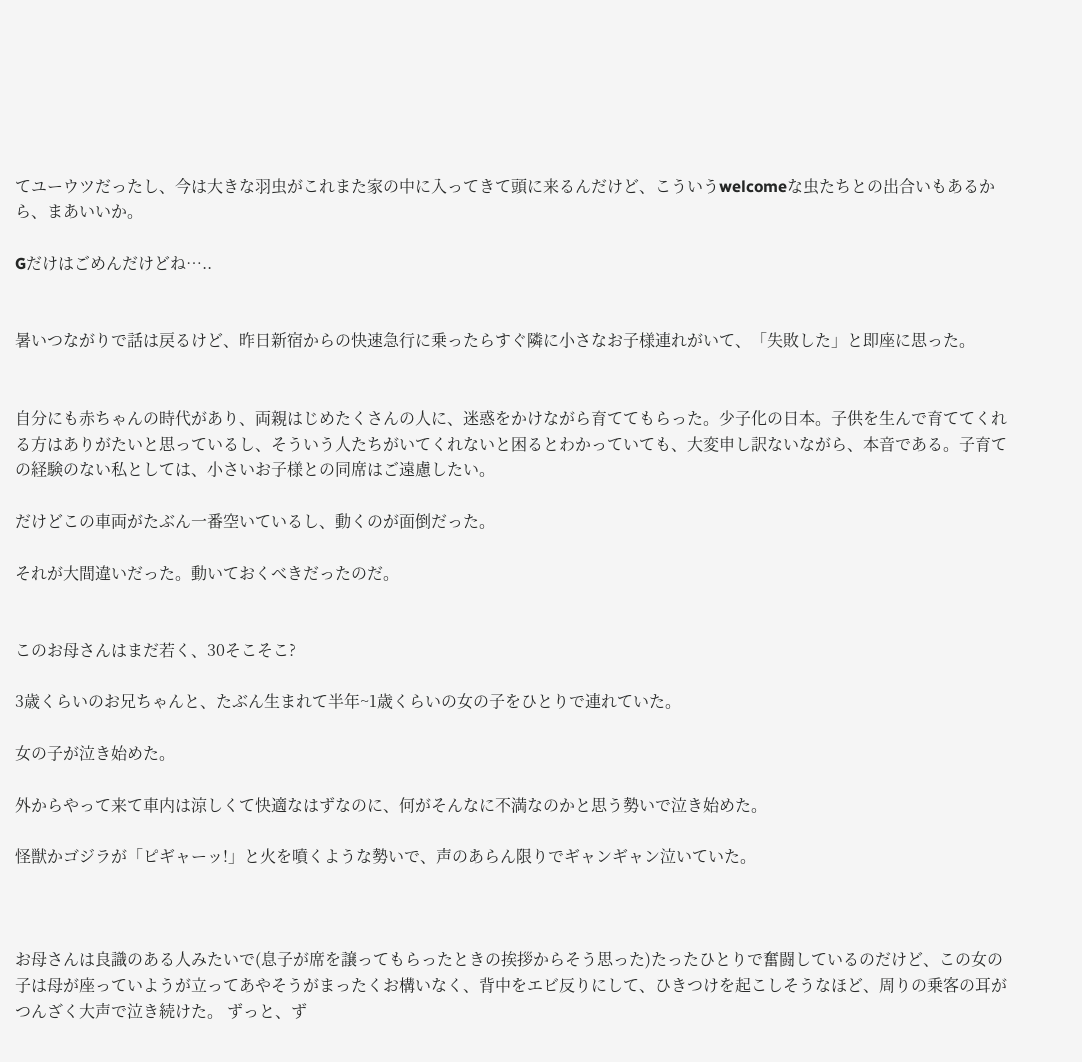てユーウツだったし、今は大きな羽虫がこれまた家の中に入ってきて頭に来るんだけど、こういうwelcomeな虫たちとの出合いもあるから、まあいいか。

Gだけはごめんだけどね…..


暑いつながりで話は戻るけど、昨日新宿からの快速急行に乗ったらすぐ隣に小さなお子様連れがいて、「失敗した」と即座に思った。


自分にも赤ちゃんの時代があり、両親はじめたくさんの人に、迷惑をかけながら育ててもらった。少子化の日本。子供を生んで育ててくれる方はありがたいと思っているし、そういう人たちがいてくれないと困るとわかっていても、大変申し訳ないながら、本音である。子育ての経験のない私としては、小さいお子様との同席はご遠慮したい。

だけどこの車両がたぶん一番空いているし、動くのが面倒だった。

それが大間違いだった。動いておくべきだったのだ。


このお母さんはまだ若く、30そこそこ?

3歳くらいのお兄ちゃんと、たぶん生まれて半年~1歳くらいの女の子をひとりで連れていた。

女の子が泣き始めた。

外からやって来て車内は涼しくて快適なはずなのに、何がそんなに不満なのかと思う勢いで泣き始めた。

怪獣かゴジラが「ピギャーッ!」と火を噴くような勢いで、声のあらん限りでギャンギャン泣いていた。



お母さんは良識のある人みたいで(息子が席を譲ってもらったときの挨拶からそう思った)たったひとりで奮闘しているのだけど、この女の子は母が座っていようが立ってあやそうがまったくお構いなく、背中をエビ反りにして、ひきつけを起こしそうなほど、周りの乗客の耳がつんざく大声で泣き続けた。 ずっと、ず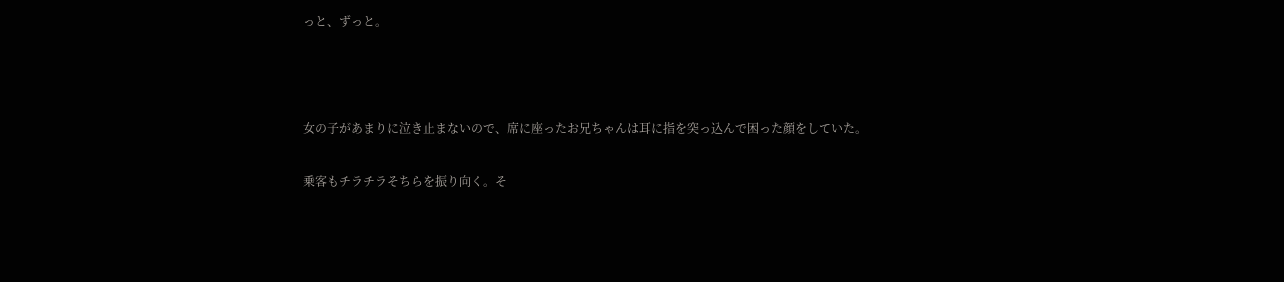っと、ずっと。



女の子があまりに泣き止まないので、席に座ったお兄ちゃんは耳に指を突っ込んで困った顔をしていた。

乗客もチラチラそちらを振り向く。そ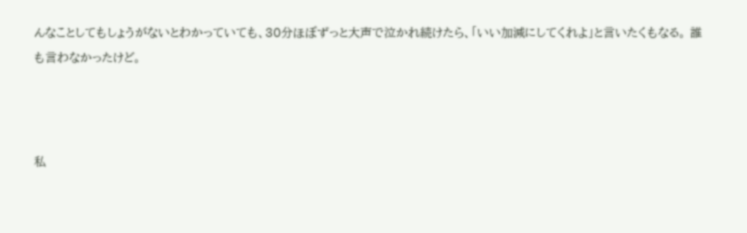んなことしてもしょうがないとわかっていても、30分ほぼずっと大声で泣かれ続けたら、「いい加減にしてくれよ」と言いたくもなる。 誰も言わなかったけど。



私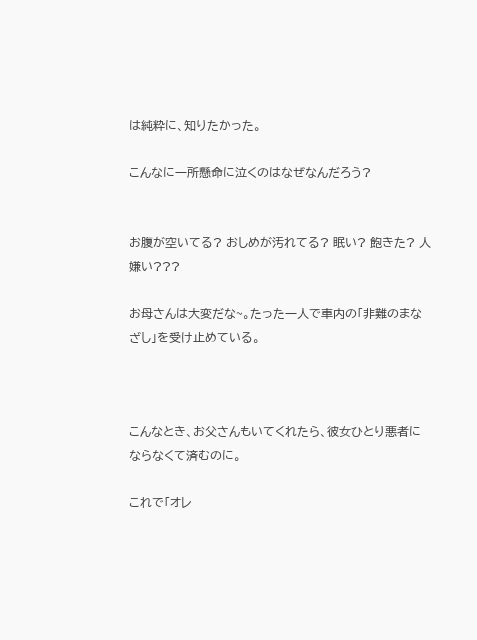は純粋に、知りたかった。

こんなに一所懸命に泣くのはなぜなんだろう?


お腹が空いてる? おしめが汚れてる? 眠い? 飽きた? 人嫌い???

お母さんは大変だな~。たった一人で車内の「非難のまなざし」を受け止めている。



こんなとき、お父さんもいてくれたら、彼女ひとり悪者にならなくて済むのに。

これで「オレ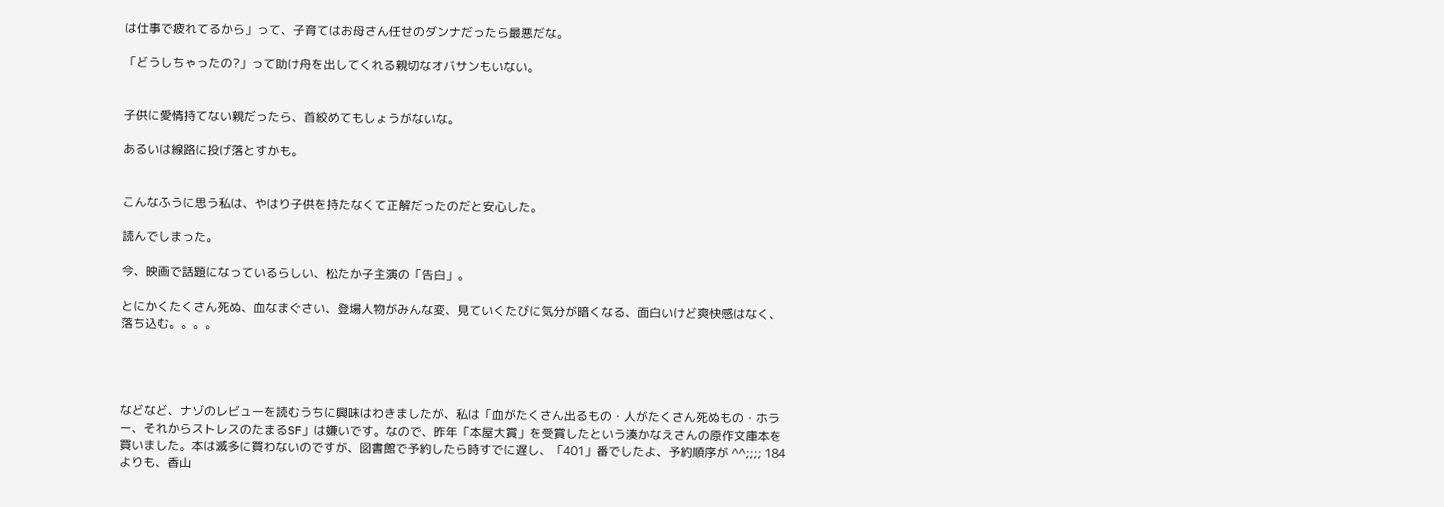は仕事で疲れてるから」って、子育てはお母さん任せのダンナだったら最悪だな。

「どうしちゃったの?」って助け舟を出してくれる親切なオバサンもいない。


子供に愛情持てない親だったら、首絞めてもしょうがないな。

あるいは線路に投げ落とすかも。


こんなふうに思う私は、やはり子供を持たなくて正解だったのだと安心した。

読んでしまった。

今、映画で話題になっているらしい、松たか子主演の「告白」。

とにかくたくさん死ぬ、血なまぐさい、登場人物がみんな変、見ていくたびに気分が暗くなる、面白いけど爽快感はなく、落ち込む。。。。




などなど、ナゾのレビューを読むうちに興味はわきましたが、私は「血がたくさん出るもの・人がたくさん死ぬもの・ホラー、それからストレスのたまるSF」は嫌いです。なので、昨年「本屋大賞」を受賞したという湊かなえさんの原作文庫本を買いました。本は滅多に買わないのですが、図書館で予約したら時すでに遅し、「401」番でしたよ、予約順序が ^^;;;; 184よりも、香山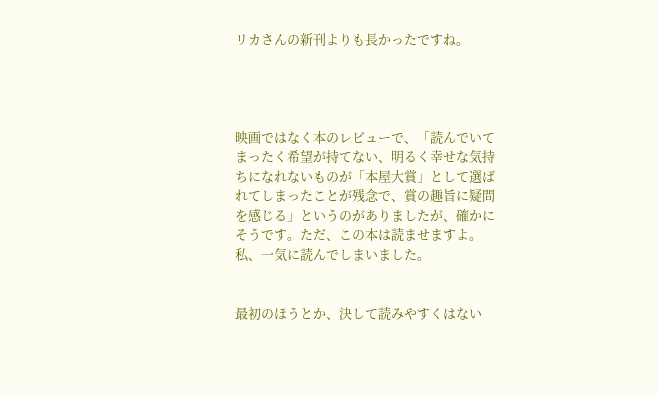リカさんの新刊よりも長かったですね。




映画ではなく本のレビューで、「読んでいてまったく希望が持てない、明るく幸せな気持ちになれないものが「本屋大賞」として選ばれてしまったことが残念で、賞の趣旨に疑問を感じる」というのがありましたが、確かにそうです。ただ、この本は読ませますよ。 私、一気に読んでしまいました。


最初のほうとか、決して読みやすくはない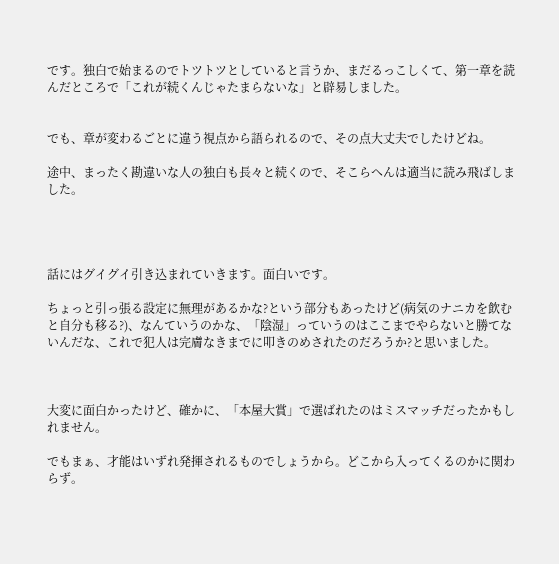です。独白で始まるのでトツトツとしていると言うか、まだるっこしくて、第一章を読んだところで「これが続くんじゃたまらないな」と辟易しました。


でも、章が変わるごとに違う視点から語られるので、その点大丈夫でしたけどね。

途中、まったく勘違いな人の独白も長々と続くので、そこらへんは適当に読み飛ばしました。




話にはグイグイ引き込まれていきます。面白いです。

ちょっと引っ張る設定に無理があるかな?という部分もあったけど(病気のナニカを飲むと自分も移る?)、なんていうのかな、「陰湿」っていうのはここまでやらないと勝てないんだな、これで犯人は完膚なきまでに叩きのめされたのだろうか?と思いました。



大変に面白かったけど、確かに、「本屋大賞」で選ばれたのはミスマッチだったかもしれません。

でもまぁ、才能はいずれ発揮されるものでしょうから。どこから入ってくるのかに関わらず。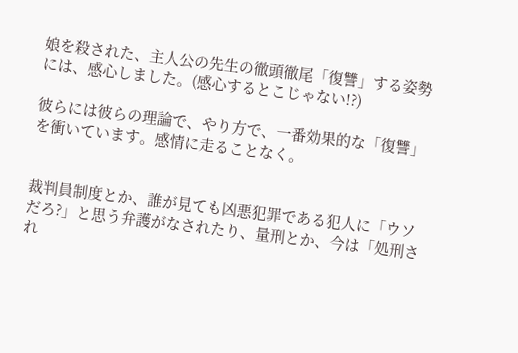娘を殺された、主人公の先生の徹頭徹尾「復讐」する姿勢には、感心しました。(感心するとこじゃない!?)

彼らには彼らの理論で、やり方で、一番効果的な「復讐」を衝いています。感情に走ることなく。


裁判員制度とか、誰が見ても凶悪犯罪である犯人に「ウソだろ?」と思う弁護がなされたり、量刑とか、今は「処刑され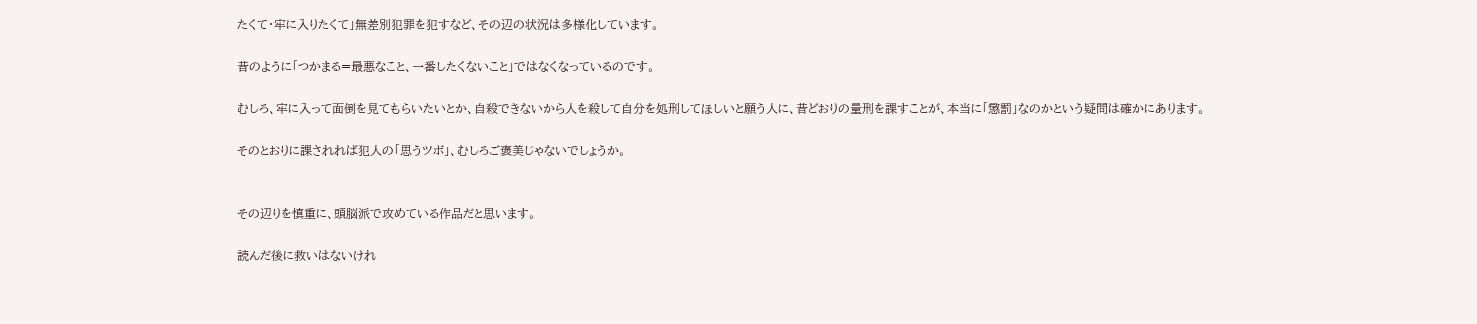たくて・牢に入りたくて」無差別犯罪を犯すなど、その辺の状況は多様化しています。

昔のように「つかまる=最悪なこと、一番したくないこと」ではなくなっているのです。

むしろ、牢に入って面倒を見てもらいたいとか、自殺できないから人を殺して自分を処刑してほしいと願う人に、昔どおりの量刑を課すことが、本当に「懲罰」なのかという疑問は確かにあります。

そのとおりに課されれば犯人の「思うツボ」、むしろご褒美じゃないでしょうか。


その辺りを慎重に、頭脳派で攻めている作品だと思います。

読んだ後に救いはないけれ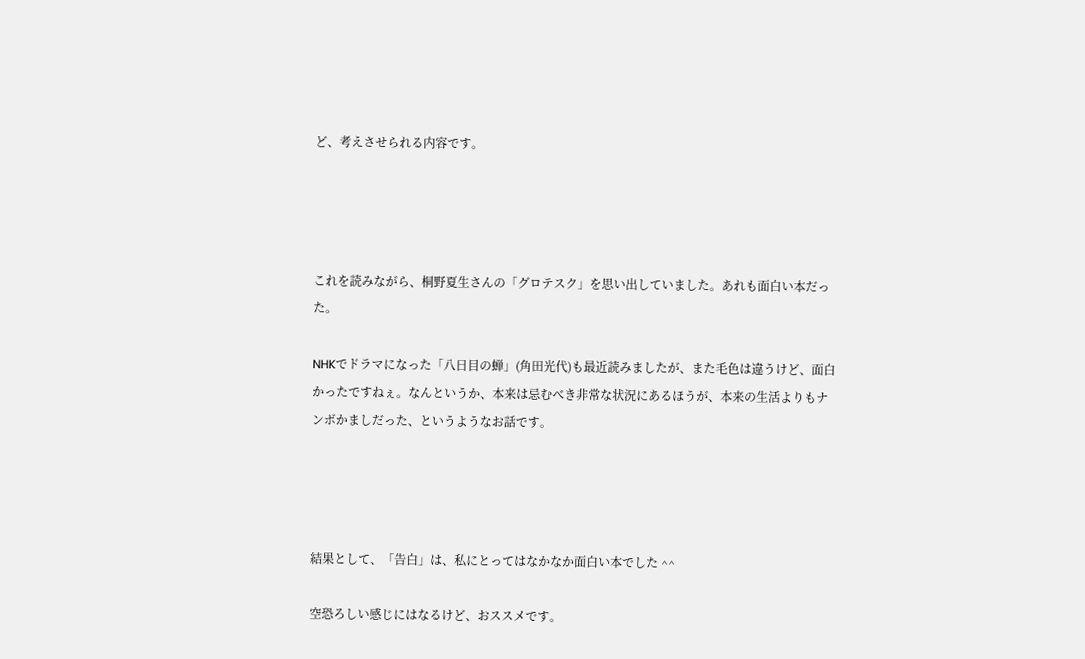ど、考えさせられる内容です。




これを読みながら、桐野夏生さんの「グロテスク」を思い出していました。あれも面白い本だった。

NHKでドラマになった「八日目の蝉」(角田光代)も最近読みましたが、また毛色は違うけど、面白かったですねぇ。なんというか、本来は忌むべき非常な状況にあるほうが、本来の生活よりもナンボかましだった、というようなお話です。




結果として、「告白」は、私にとってはなかなか面白い本でした ^^

空恐ろしい感じにはなるけど、おススメです。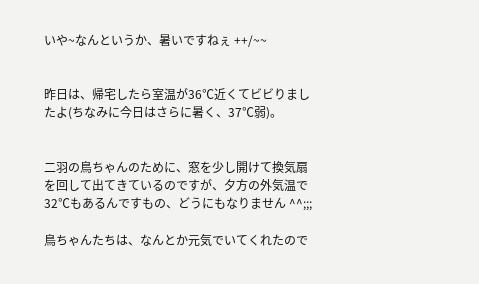いや~なんというか、暑いですねぇ ++/~~


昨日は、帰宅したら室温が36℃近くてビビりましたよ(ちなみに今日はさらに暑く、37℃弱)。


二羽の鳥ちゃんのために、窓を少し開けて換気扇を回して出てきているのですが、夕方の外気温で32℃もあるんですもの、どうにもなりません ^^;;;

鳥ちゃんたちは、なんとか元気でいてくれたので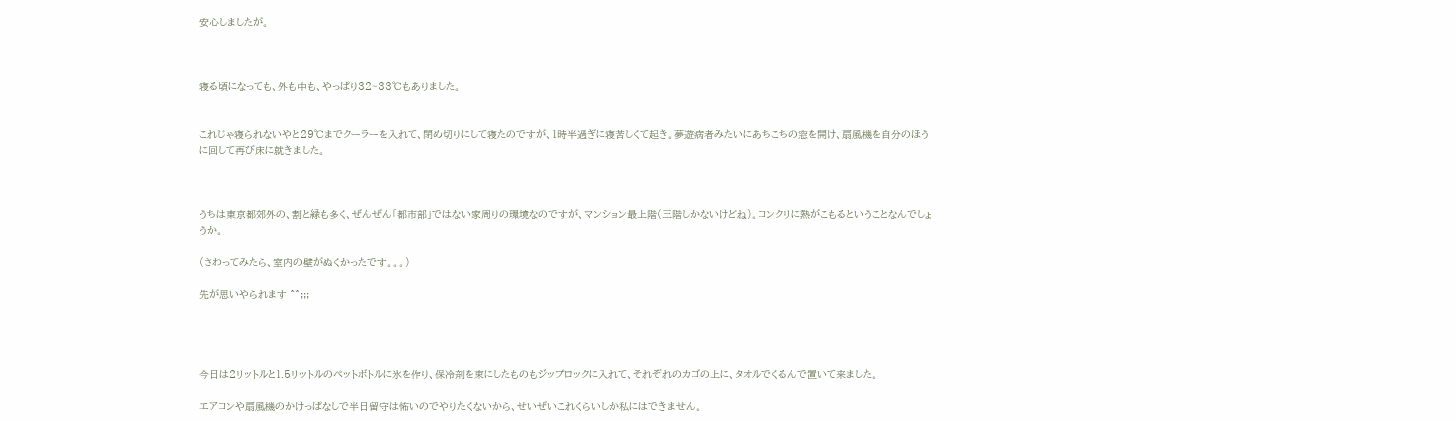安心しましたが。



寝る頃になっても、外も中も、やっぱり32~33℃もありました。


これじゃ寝られないやと29℃までクーラーを入れて、閉め切りにして寝たのですが、1時半過ぎに寝苦しくて起き。夢遊病者みたいにあちこちの窓を開け、扇風機を自分のほうに回して再び床に就きました。



うちは東京都郊外の、割と緑も多く、ぜんぜん「都市部」ではない家周りの環境なのですが、マンション最上階(三階しかないけどね)。コンクリに熱がこもるということなんでしょうか。

(さわってみたら、室内の壁がぬくかったです。。。)

先が思いやられます ^^;;;




今日は2リットルと1.5リットルのペットボトルに氷を作り、保冷剤を束にしたものもジップロックに入れて、それぞれのカゴの上に、タオルでくるんで置いて来ました。

エアコンや扇風機のかけっぱなしで半日留守は怖いのでやりたくないから、せいぜいこれくらいしか私にはできません。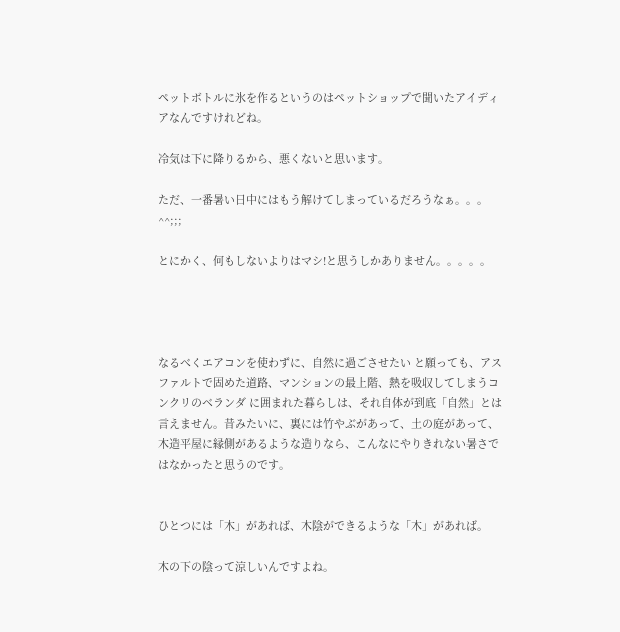ペットボトルに氷を作るというのはペットショップで聞いたアイディアなんですけれどね。

冷気は下に降りるから、悪くないと思います。

ただ、一番暑い日中にはもう解けてしまっているだろうなぁ。。。^^;;;

とにかく、何もしないよりはマシ!と思うしかありません。。。。。




なるべくエアコンを使わずに、自然に過ごさせたい と願っても、アスファルトで固めた道路、マンションの最上階、熱を吸収してしまうコンクリのベランダ に囲まれた暮らしは、それ自体が到底「自然」とは言えません。昔みたいに、裏には竹やぶがあって、土の庭があって、木造平屋に縁側があるような造りなら、こんなにやりきれない暑さではなかったと思うのです。


ひとつには「木」があれば、木陰ができるような「木」があれば。

木の下の陰って涼しいんですよね。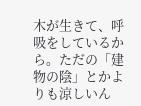木が生きて、呼吸をしているから。ただの「建物の陰」とかよりも涼しいん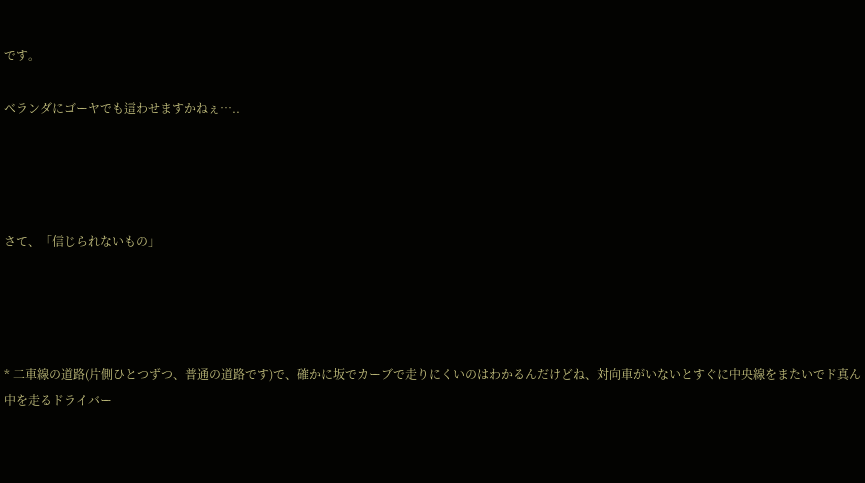です。

ベランダにゴーヤでも這わせますかねぇ…..




さて、「信じられないもの」




* 二車線の道路(片側ひとつずつ、普通の道路です)で、確かに坂でカーブで走りにくいのはわかるんだけどね、対向車がいないとすぐに中央線をまたいでド真ん中を走るドライバー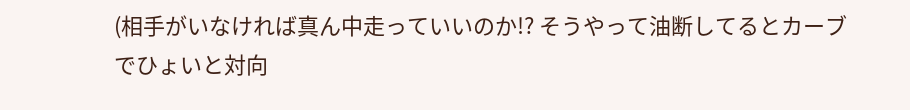(相手がいなければ真ん中走っていいのか!? そうやって油断してるとカーブでひょいと対向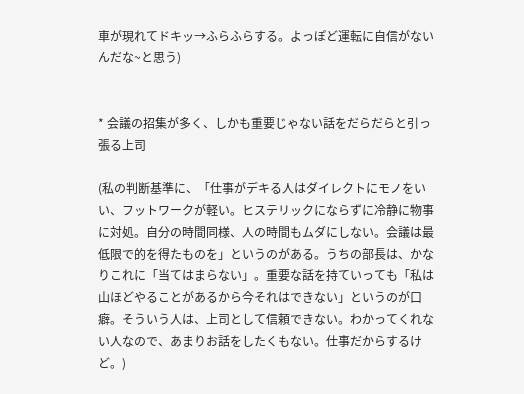車が現れてドキッ→ふらふらする。よっぽど運転に自信がないんだな~と思う)


* 会議の招集が多く、しかも重要じゃない話をだらだらと引っ張る上司

(私の判断基準に、「仕事がデキる人はダイレクトにモノをいい、フットワークが軽い。ヒステリックにならずに冷静に物事に対処。自分の時間同様、人の時間もムダにしない。会議は最低限で的を得たものを」というのがある。うちの部長は、かなりこれに「当てはまらない」。重要な話を持ていっても「私は山ほどやることがあるから今それはできない」というのが口癖。そういう人は、上司として信頼できない。わかってくれない人なので、あまりお話をしたくもない。仕事だからするけど。)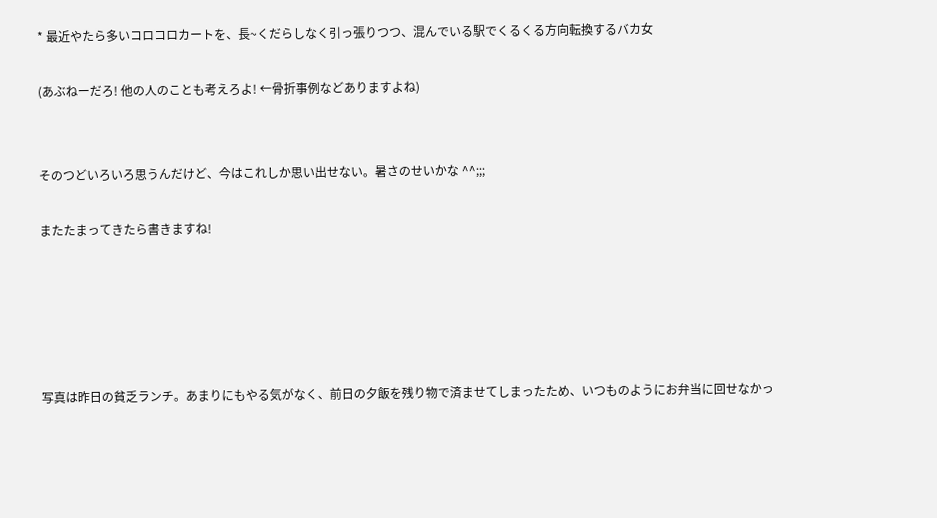* 最近やたら多いコロコロカートを、長~くだらしなく引っ張りつつ、混んでいる駅でくるくる方向転換するバカ女

(あぶねーだろ! 他の人のことも考えろよ! ←骨折事例などありますよね)


そのつどいろいろ思うんだけど、今はこれしか思い出せない。暑さのせいかな ^^;;;

またたまってきたら書きますね!





写真は昨日の貧乏ランチ。あまりにもやる気がなく、前日の夕飯を残り物で済ませてしまったため、いつものようにお弁当に回せなかっ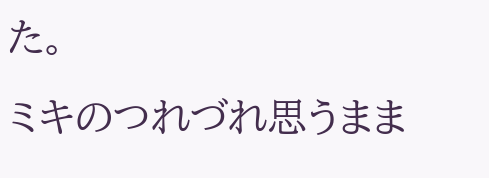た。
ミキのつれづれ思うまま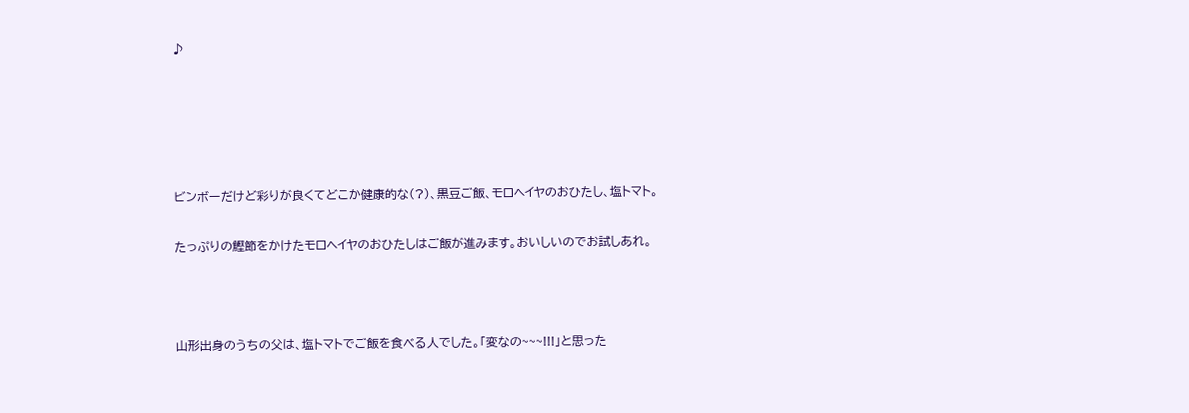♪





ビンボーだけど彩りが良くてどこか健康的な(?)、黒豆ご飯、モロヘイヤのおひたし、塩トマト。

たっぷりの鰹節をかけたモロヘイヤのおひたしはご飯が進みます。おいしいのでお試しあれ。



山形出身のうちの父は、塩トマトでご飯を食べる人でした。「変なの~~~!!!」と思った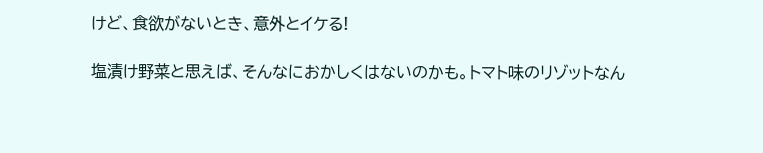けど、食欲がないとき、意外とイケる!

塩漬け野菜と思えば、そんなにおかしくはないのかも。トマト味のリゾットなん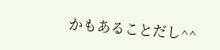かもあることだし^^